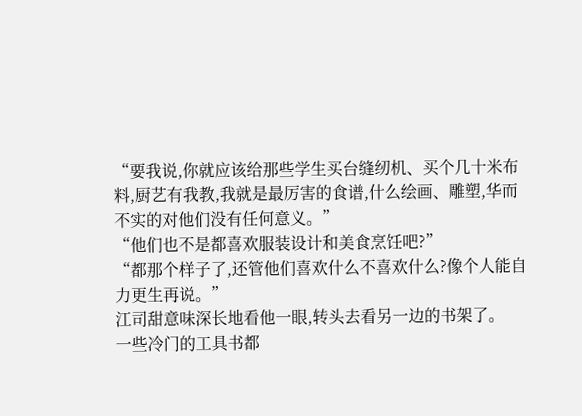“要我说,你就应该给那些学生买台缝纫机、买个几十米布料,厨艺有我教,我就是最厉害的食谱,什么绘画、雕塑,华而不实的对他们没有任何意义。”
“他们也不是都喜欢服装设计和美食烹饪吧?”
“都那个样子了,还管他们喜欢什么不喜欢什么?像个人能自力更生再说。”
江司甜意味深长地看他一眼,转头去看另一边的书架了。
一些冷门的工具书都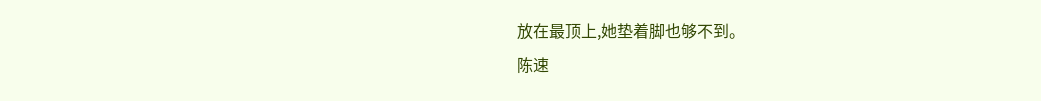放在最顶上,她垫着脚也够不到。
陈速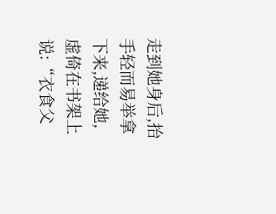走到她身后,抬手轻而易举拿下来,递给她,虚倚在书架上说:“衣食父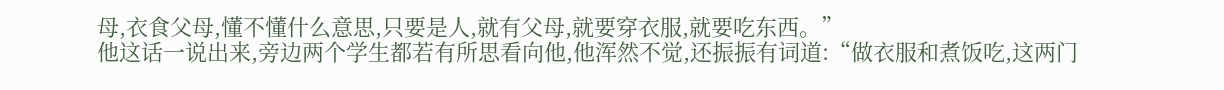母,衣食父母,懂不懂什么意思,只要是人,就有父母,就要穿衣服,就要吃东西。”
他这话一说出来,旁边两个学生都若有所思看向他,他浑然不觉,还振振有词道:“做衣服和煮饭吃,这两门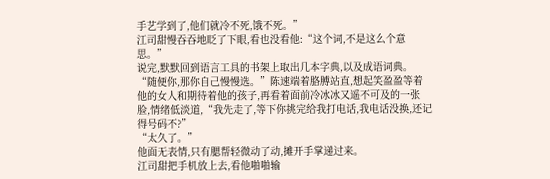手艺学到了,他们就冷不死,饿不死。”
江司甜慢吞吞地眨了下眼,看也没看他:“这个词,不是这么个意思。”
说完,默默回到语言工具的书架上取出几本字典,以及成语词典。
“随便你,那你自己慢慢选。”陈速端着胳膊站直,想起笑盈盈等着他的女人和期待着他的孩子,再看着面前冷冰冰又遥不可及的一张脸,情绪低淡道,“我先走了,等下你挑完给我打电话,我电话没换,还记得号码不?”
“太久了。”
他面无表情,只有腮帮轻微动了动,摊开手掌递过来。
江司甜把手机放上去,看他啪啪输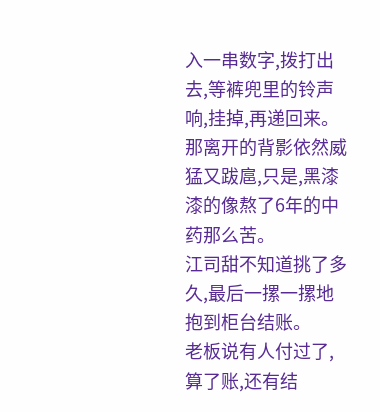入一串数字,拨打出去,等裤兜里的铃声响,挂掉,再递回来。
那离开的背影依然威猛又跋扈,只是,黑漆漆的像熬了6年的中药那么苦。
江司甜不知道挑了多久,最后一摞一摞地抱到柜台结账。
老板说有人付过了,算了账,还有结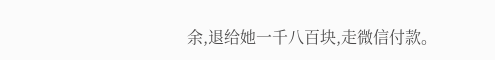余,退给她一千八百块,走微信付款。